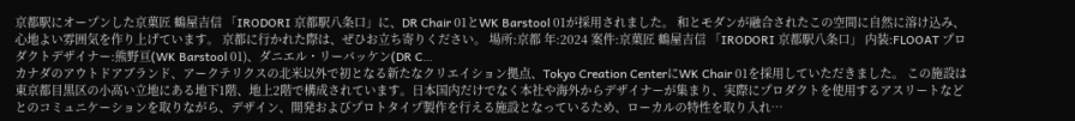京都駅にオープンした京菓匠 鶴屋吉信 「IRODORI 京都駅八条口」に、DR Chair 01とWK Barstool 01が採用されました。 和とモダンが融合されたこの空間に自然に溶け込み、心地よい雰囲気を作り上げています。 京都に行かれた際は、ぜひお立ち寄りください。 場所:京都 年:2024 案件:京菓匠 鶴屋吉信 「IRODORI 京都駅八条口」 内装:FLOOAT プロダクトデザイナー:熊野亘(WK Barstool 01)、ダニエル・リーバッケン(DR C…
カナダのアウトドアブランド、アークテリクスの北米以外で初となる新たなクリエイション拠点、Tokyo Creation CenterにWK Chair 01を採用していただきました。 この施設は東京都目黒区の小高い立地にある地下1階、地上2階で構成されています。日本国内だけでなく本社や海外からデザイナーが集まり、実際にプロダクトを使用するアスリートなどとのコミュニケーションを取りながら、デザイン、開発およびプロトタイプ製作を行える施設となっているため、ローカルの特性を取り入れ…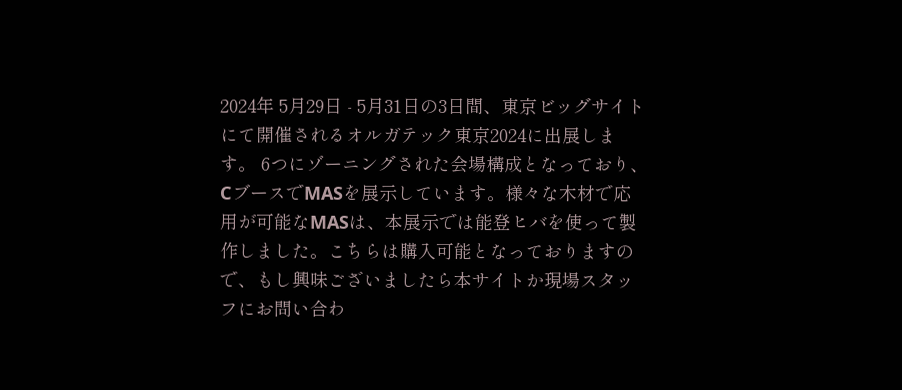2024年 5月29日 - 5月31日の3日間、東京ビッグサイトにて開催されるオルガテック東京2024に出展します。 6つにゾーニングされた会場構成となっており、CブースでMASを展示しています。様々な木材で応用が可能なMASは、本展示では能登ヒバを使って製作しました。こちらは購入可能となっておりますので、もし興味ございましたら本サイトか現場スタッフにお問い合わ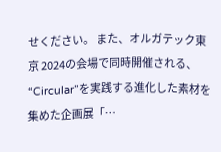せください。 また、オルガテック東京 2024の会場で同時開催される、“Circular”を実践する進化した素材を集めた企画展「…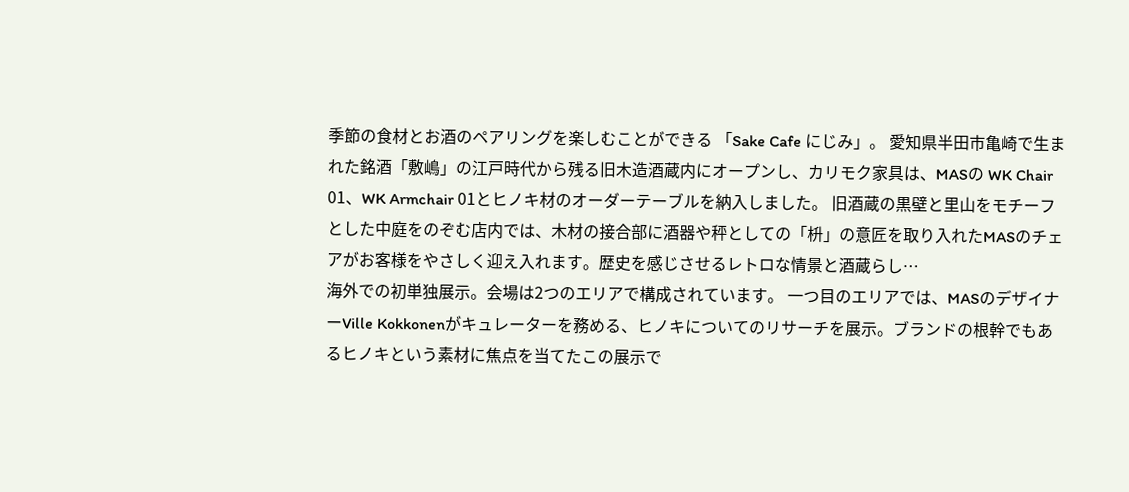季節の食材とお酒のペアリングを楽しむことができる 「Sake Cafe にじみ」。 愛知県半田市亀崎で生まれた銘酒「敷嶋」の江戸時代から残る旧木造酒蔵内にオープンし、カリモク家具は、MASの WK Chair 01、WK Armchair 01とヒノキ材のオーダーテーブルを納入しました。 旧酒蔵の黒壁と里山をモチーフとした中庭をのぞむ店内では、木材の接合部に酒器や秤としての「枡」の意匠を取り入れたMASのチェアがお客様をやさしく迎え入れます。歴史を感じさせるレトロな情景と酒蔵らし…
海外での初単独展示。会場は2つのエリアで構成されています。 一つ目のエリアでは、MASのデザイナーVille Kokkonenがキュレーターを務める、ヒノキについてのリサーチを展示。ブランドの根幹でもあるヒノキという素材に焦点を当てたこの展示で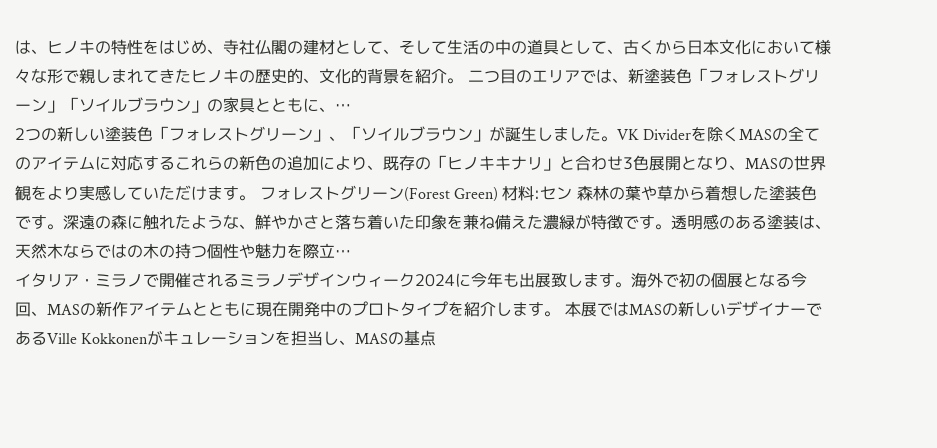は、ヒノキの特性をはじめ、寺社仏閣の建材として、そして生活の中の道具として、古くから日本文化において様々な形で親しまれてきたヒノキの歴史的、文化的背景を紹介。 二つ目のエリアでは、新塗装色「フォレストグリーン」「ソイルブラウン」の家具とともに、…
2つの新しい塗装色「フォレストグリーン」、「ソイルブラウン」が誕生しました。VK Dividerを除くMASの全てのアイテムに対応するこれらの新色の追加により、既存の「ヒノキキナリ」と合わせ3色展開となり、MASの世界観をより実感していただけます。 フォレストグリーン(Forest Green) 材料:セン 森林の葉や草から着想した塗装色です。深遠の森に触れたような、鮮やかさと落ち着いた印象を兼ね備えた濃緑が特徴です。透明感のある塗装は、天然木ならではの木の持つ個性や魅力を際立…
イタリア・ミラノで開催されるミラノデザインウィーク2024に今年も出展致します。海外で初の個展となる今回、MASの新作アイテムとともに現在開発中のプロトタイプを紹介します。 本展ではMASの新しいデザイナーであるVille Kokkonenがキュレーションを担当し、MASの基点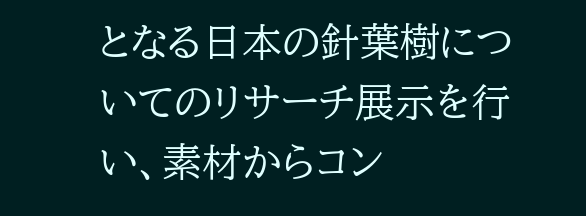となる日本の針葉樹についてのリサーチ展示を行い、素材からコン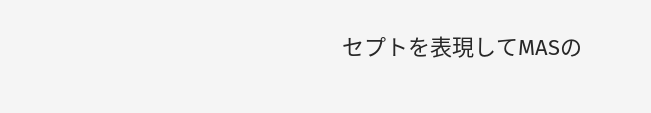セプトを表現してMASの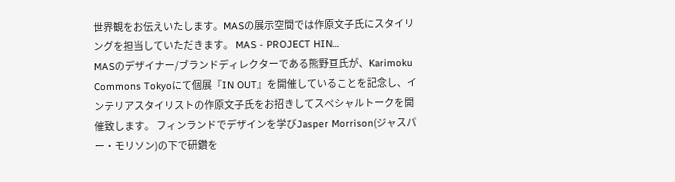世界観をお伝えいたします。MASの展示空間では作原文子氏にスタイリングを担当していただきます。 MAS - PROJECT HIN…
MASのデザイナー/ブランドディレクターである熊野亘氏が、Karimoku Commons Tokyoにて個展『IN OUT』を開催していることを記念し、インテリアスタイリストの作原文子氏をお招きしてスペシャルトークを開催致します。 フィンランドでデザインを学びJasper Morrison(ジャスパー・モリソン)の下で研鑽を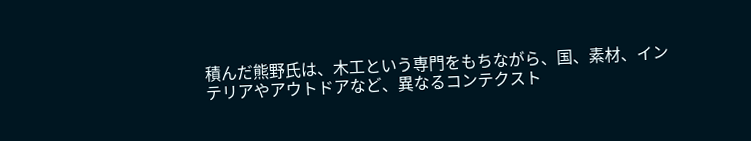積んだ熊野氏は、木工という専門をもちながら、国、素材、インテリアやアウトドアなど、異なるコンテクスト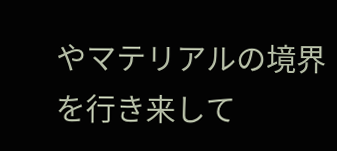やマテリアルの境界を行き来して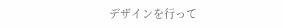デザインを行って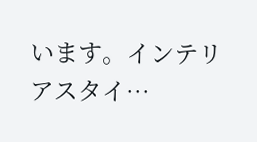います。インテリアスタイ…